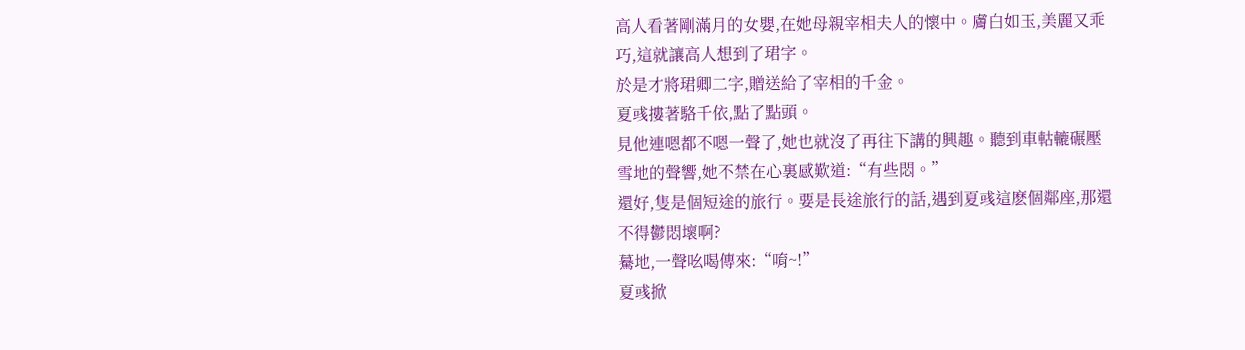高人看著剛滿月的女嬰,在她母親宰相夫人的懷中。膚白如玉,美麗又乖巧,這就讓高人想到了珺字。
於是才將珺卿二字,贈送給了宰相的千金。
夏彧摟著駱千依,點了點頭。
見他連嗯都不嗯一聲了,她也就沒了再往下講的興趣。聽到車軲轆碾壓雪地的聲響,她不禁在心裏感歎道:“有些悶。”
還好,隻是個短途的旅行。要是長途旅行的話,遇到夏彧這麽個鄰座,那還不得鬱悶壞啊?
驀地,一聲吆喝傳來:“唷~!”
夏彧掀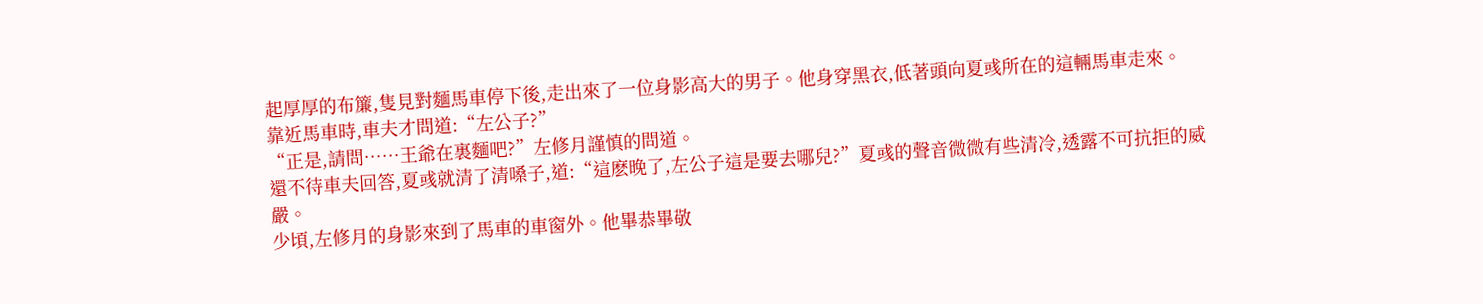起厚厚的布簾,隻見對麵馬車停下後,走出來了一位身影高大的男子。他身穿黑衣,低著頭向夏彧所在的這輛馬車走來。
靠近馬車時,車夫才問道:“左公子?”
“正是,請問……王爺在裏麵吧?”左修月謹慎的問道。
還不待車夫回答,夏彧就清了清嗓子,道:“這麽晚了,左公子這是要去哪兒?”夏彧的聲音微微有些清冷,透露不可抗拒的威嚴。
少頃,左修月的身影來到了馬車的車窗外。他畢恭畢敬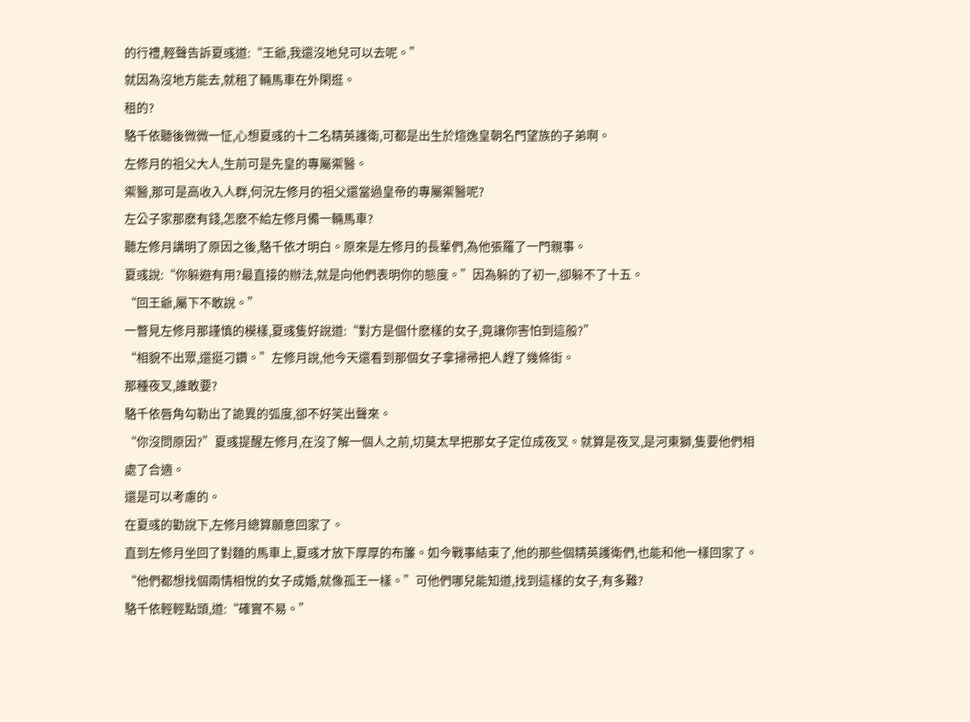的行禮,輕聲告訴夏彧道:“王爺,我還沒地兒可以去呢。”
就因為沒地方能去,就租了輛馬車在外閑逛。
租的?
駱千依聽後微微一怔,心想夏彧的十二名精英護衛,可都是出生於煊逸皇朝名門望族的子弟啊。
左修月的祖父大人,生前可是先皇的專屬禦醫。
禦醫,那可是高收入人群,何況左修月的祖父還當過皇帝的專屬禦醫呢?
左公子家那麽有錢,怎麽不給左修月備一輛馬車?
聽左修月講明了原因之後,駱千依才明白。原來是左修月的長輩們,為他張羅了一門親事。
夏彧說:“你躲避有用?最直接的辦法,就是向他們表明你的態度。”因為躲的了初一,卻躲不了十五。
“回王爺,屬下不敢說。”
一瞥見左修月那謹慎的模樣,夏彧隻好說道:“對方是個什麽樣的女子,竟讓你害怕到這般?”
“相貌不出眾,還挺刁鑽。”左修月說,他今天還看到那個女子拿掃帚把人趕了幾條街。
那種夜叉,誰敢要?
駱千依唇角勾勒出了詭異的弧度,卻不好笑出聲來。
“你沒問原因?”夏彧提醒左修月,在沒了解一個人之前,切莫太早把那女子定位成夜叉。就算是夜叉,是河東獅,隻要他們相處了合適。
還是可以考慮的。
在夏彧的勸說下,左修月總算願意回家了。
直到左修月坐回了對麵的馬車上,夏彧才放下厚厚的布簾。如今戰事結束了,他的那些個精英護衛們,也能和他一樣回家了。
“他們都想找個兩情相悅的女子成婚,就像孤王一樣。”可他們哪兒能知道,找到這樣的女子,有多難?
駱千依輕輕點頭,道:“確實不易。”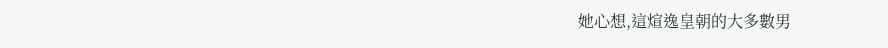她心想,這煊逸皇朝的大多數男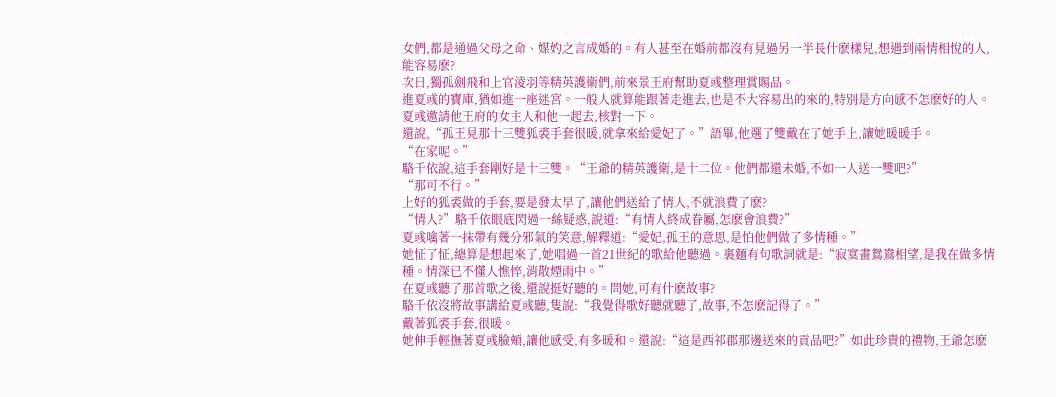女們,都是通過父母之命、媒妁之言成婚的。有人甚至在婚前都沒有見過另一半長什麽樣兒,想遇到兩情相悅的人,能容易麽?
次日,獨孤劍飛和上官淩羽等精英護衛們,前來景王府幫助夏彧整理賞賜品。
進夏彧的寶庫,猶如進一座迷宮。一般人就算能跟著走進去,也是不大容易出的來的,特別是方向感不怎麽好的人。
夏彧邀請他王府的女主人和他一起去,核對一下。
還說,“孤王見那十三雙狐裘手套很暖,就拿來給愛妃了。”語畢,他選了雙戴在了她手上,讓她暖暖手。
“在家呢。”
駱千依說,這手套剛好是十三雙。“王爺的精英護衛,是十二位。他們都還未婚,不如一人送一雙吧?”
“那可不行。”
上好的狐裘做的手套,要是發太早了,讓他們送給了情人,不就浪費了麽?
“情人?”駱千依眼底閃過一絲疑惑,說道:“有情人終成眷屬,怎麽會浪費?”
夏彧噙著一抹帶有幾分邪氣的笑意,解釋道:“愛妃,孤王的意思,是怕他們做了多情種。”
她怔了怔,總算是想起來了,她唱過一首21世紀的歌給他聽過。裏麵有句歌詞就是:“寂寞畫鴛鴦相望,是我在做多情種。情深已不懂人憔悴,消散煙雨中。”
在夏彧聽了那首歌之後,還說挺好聽的。問她,可有什麽故事?
駱千依沒將故事講給夏彧聽,隻說:“我覺得歌好聽就聽了,故事,不怎麽記得了。”
戴著狐裘手套,很暖。
她伸手輕撫著夏彧臉頰,讓他感受,有多暖和。還說:“這是西祁郡那邊送來的貢品吧?”如此珍貴的禮物,王爺怎麽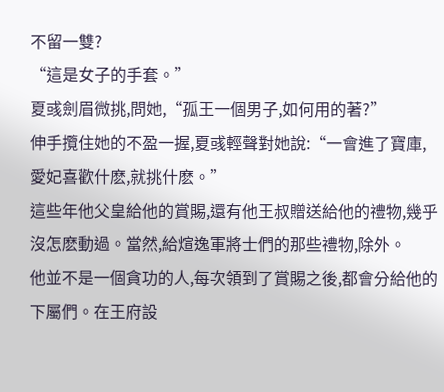不留一雙?
“這是女子的手套。”
夏彧劍眉微挑,問她,“孤王一個男子,如何用的著?”
伸手攬住她的不盈一握,夏彧輕聲對她說:“一會進了寶庫,愛妃喜歡什麽,就挑什麽。”
這些年他父皇給他的賞賜,還有他王叔贈送給他的禮物,幾乎沒怎麽動過。當然,給煊逸軍將士們的那些禮物,除外。
他並不是一個貪功的人,每次領到了賞賜之後,都會分給他的下屬們。在王府設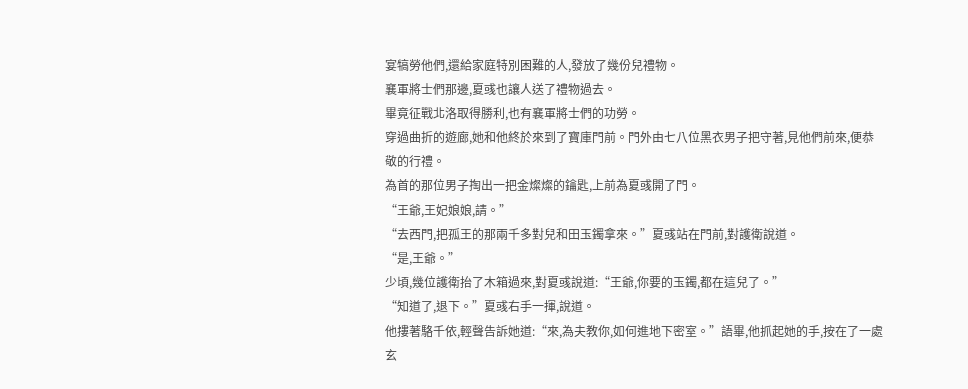宴犒勞他們,還給家庭特別困難的人,發放了幾份兒禮物。
襄軍將士們那邊,夏彧也讓人送了禮物過去。
畢竟征戰北洛取得勝利,也有襄軍將士們的功勞。
穿過曲折的遊廊,她和他終於來到了寶庫門前。門外由七八位黑衣男子把守著,見他們前來,便恭敬的行禮。
為首的那位男子掏出一把金燦燦的鑰匙,上前為夏彧開了門。
“王爺,王妃娘娘,請。”
“去西門,把孤王的那兩千多對兒和田玉鐲拿來。”夏彧站在門前,對護衛說道。
“是,王爺。”
少頃,幾位護衛抬了木箱過來,對夏彧說道:“王爺,你要的玉鐲,都在這兒了。”
“知道了,退下。”夏彧右手一揮,說道。
他摟著駱千依,輕聲告訴她道:“來,為夫教你,如何進地下密室。”語畢,他抓起她的手,按在了一處玄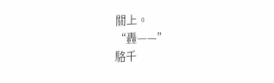關上。
“轟——”
駱千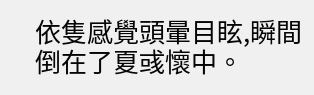依隻感覺頭暈目眩,瞬間倒在了夏彧懷中。